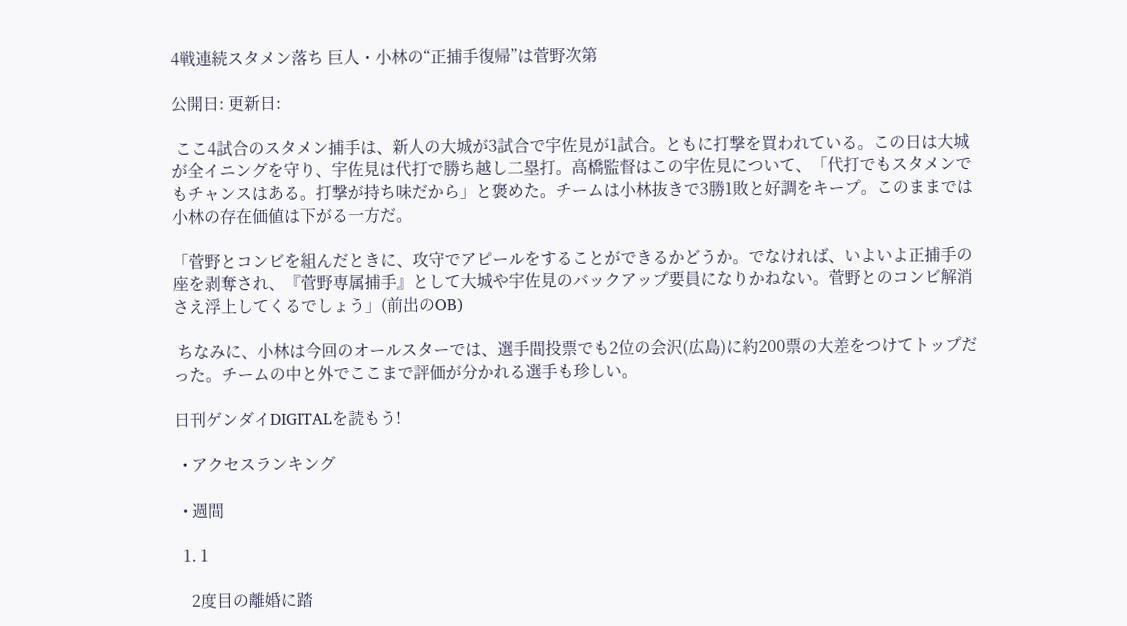4戦連続スタメン落ち 巨人・小林の“正捕手復帰”は菅野次第

公開日: 更新日:

 ここ4試合のスタメン捕手は、新人の大城が3試合で宇佐見が1試合。ともに打撃を買われている。この日は大城が全イニングを守り、宇佐見は代打で勝ち越し二塁打。高橋監督はこの宇佐見について、「代打でもスタメンでもチャンスはある。打撃が持ち味だから」と褒めた。チームは小林抜きで3勝1敗と好調をキープ。このままでは小林の存在価値は下がる一方だ。

「菅野とコンビを組んだときに、攻守でアピールをすることができるかどうか。でなければ、いよいよ正捕手の座を剥奪され、『菅野専属捕手』として大城や宇佐見のバックアップ要員になりかねない。菅野とのコンビ解消さえ浮上してくるでしょう」(前出のOB)

 ちなみに、小林は今回のオールスターでは、選手間投票でも2位の会沢(広島)に約200票の大差をつけてトップだった。チームの中と外でここまで評価が分かれる選手も珍しい。

日刊ゲンダイDIGITALを読もう!

  • アクセスランキング

  • 週間

  1. 1

    2度目の離婚に踏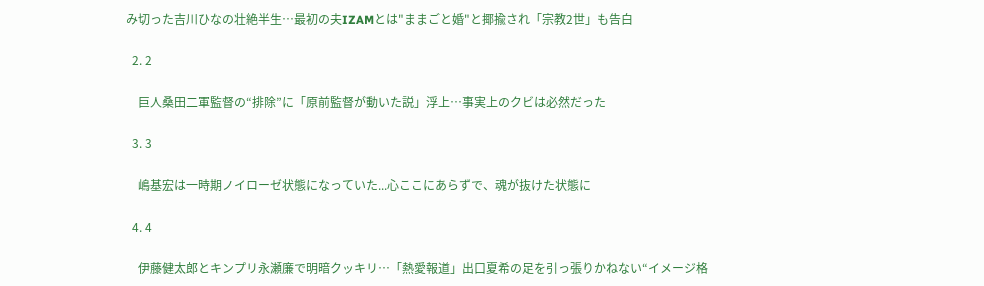み切った吉川ひなの壮絶半生…最初の夫IZAMとは"ままごと婚"と揶揄され「宗教2世」も告白

  2. 2

    巨人桑田二軍監督の“排除”に「原前監督が動いた説」浮上…事実上のクビは必然だった

  3. 3

    嶋基宏は一時期ノイローゼ状態になっていた...心ここにあらずで、魂が抜けた状態に

  4. 4

    伊藤健太郎とキンプリ永瀬廉で明暗クッキリ…「熱愛報道」出口夏希の足を引っ張りかねない“イメージ格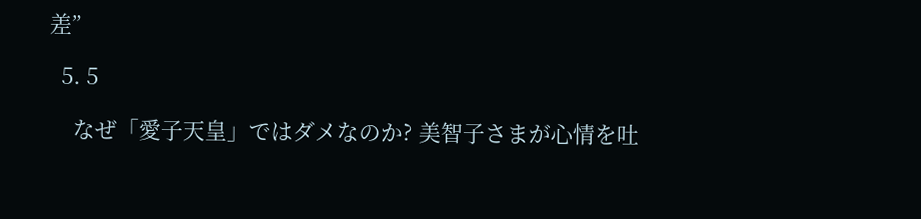差”

  5. 5

    なぜ「愛子天皇」ではダメなのか? 美智子さまが心情を吐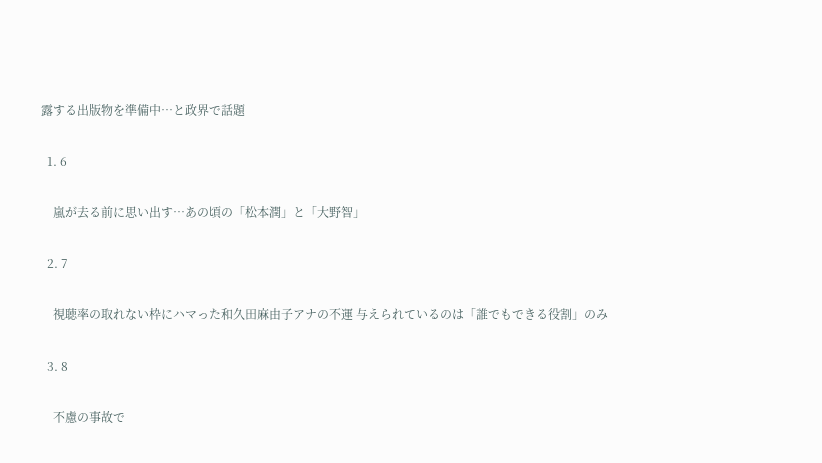露する出版物を準備中…と政界で話題

  1. 6

    嵐が去る前に思い出す…あの頃の「松本潤」と「大野智」

  2. 7

    視聴率の取れない枠にハマった和久田麻由子アナの不運 与えられているのは「誰でもできる役割」のみ

  3. 8

    不慮の事故で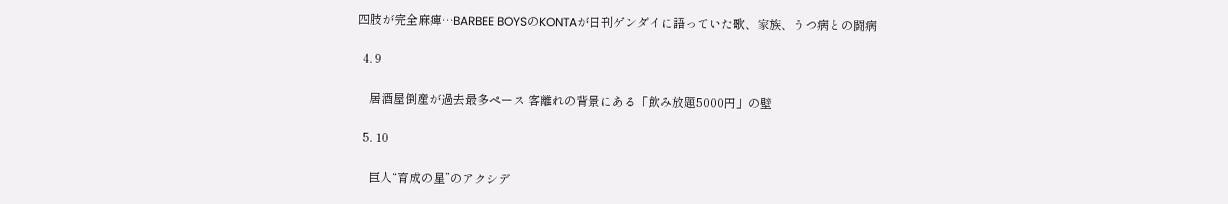四肢が完全麻痺…BARBEE BOYSのKONTAが日刊ゲンダイに語っていた歌、家族、うつ病との闘病

  4. 9

    居酒屋倒産が過去最多ペース 客離れの背景にある「飲み放題5000円」の壁

  5. 10

    巨人“育成の星”のアクシデ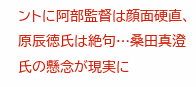ントに阿部監督は顔面硬直、原辰徳氏は絶句…桑田真澄氏の懸念が現実に